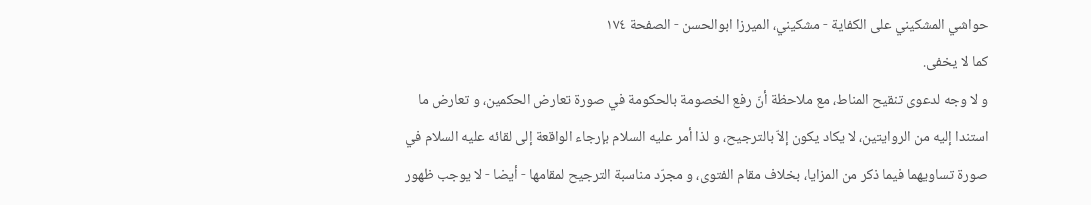حواشي المشكيني علی الكفاية - مشکیني، الميرزا ابوالحسن - الصفحة ١٧٤
كما لا يخفى.
و لا وجه لدعوى تنقيح المناط، مع ملاحظة أنّ رفع الخصومة بالحكومة في صورة تعارض الحكمين، و تعارض ما استندا إليه من الروايتين، لا يكاد يكون إلاّ بالترجيح، و لذا أمر عليه السلام بإرجاء الواقعة إلى لقائه عليه السلام في صورة تساويهما فيما ذكر من المزايا، بخلاف مقام الفتوى، و مجرّد مناسبة الترجيح لمقامها - أيضا - لا يوجب ظهور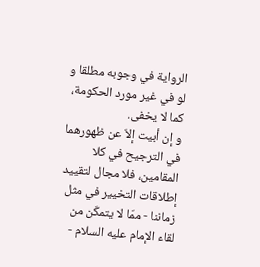الرواية في وجوبه مطلقا و لو في غير مورد الحكومة، كما لا يخفى.
و إن أبيت إلاّ عن ظهورهما في الترجيح في كلا المقامين، فلا مجال لتقييد إطلاقات التخيير في مثل زماننا - ممّا لا يتمكّن من لقاء الإمام عليه السلام -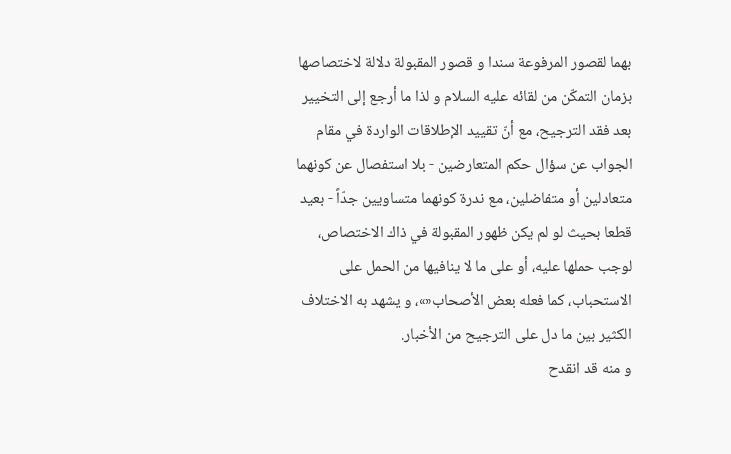بهما لقصور المرفوعة سندا و قصور المقبولة دلالة لاختصاصها بزمان التمكّن من لقائه عليه السلام و لذا ما أرجع إلى التخيير بعد فقد الترجيح، مع أنّ تقييد الإطلاقات الواردة في مقام الجواب عن سؤال حكم المتعارضين - بلا استفصال عن كونهما متعادلين أو متفاضلين، مع ندرة كونهما متساويين جدّاً - بعيد قطعا بحيث لو لم يكن ظهور المقبولة في ذاك الاختصاص، لوجب حملها عليه، أو على ما لا ينافيها من الحمل على الاستحباب، كما فعله بعض الأصحاب«»، و يشهد به الاختلاف الكثير بين ما دل على الترجيح من الأخبار.
و منه قد انقدح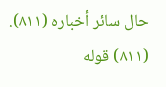حال سائر أخباره (٨١١).
(٨١١) قوله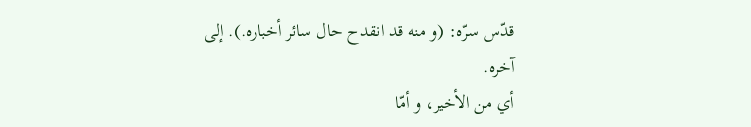قدّس سرّه: (و منه قد انقدح حال سائر أخباره.). إلى آخره.
أي من الأخير، و أمّا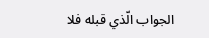الجواب الّذي قبله فلا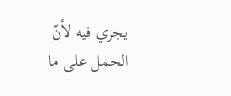يجري فيه لأنّ الحمل على ما